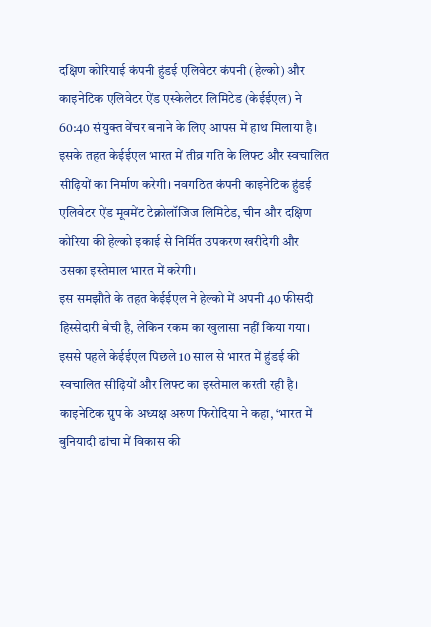दक्षिण कोरियाई कंपनी हुंडई एलिवेटर कंपनी (हेल्को) और काइनेटिक एलिवेटर ऐंड एस्केलेटर लिमिटेड (केईईएल) ने 60:40 संयुक्त वेंचर बनाने के लिए आपस में हाथ मिलाया है।
इसके तहत केईईएल भारत में तीव्र गति के लिफ्ट और स्वचालित सीढ़ियों का निर्माण करेगी। नवगठित कंपनी काइनेटिक हुंडई एलिवेटर ऐंड मूवमेंट टेक्नोलॉजिज लिमिटेड, चीन और दक्षिण कोरिया की हेल्को इकाई से निर्मित उपकरण खरीदेगी और उसका इस्तेमाल भारत में करेगी।
इस समझौते के तहत केईईएल ने हेल्को में अपनी 40 फीसदी हिस्सेदारी बेची है, लेकिन रकम का खुलासा नहीं किया गया। इससे पहले केईईएल पिछले 10 साल से भारत में हुंडई की स्वचालित सीढ़ियों और लिफ्ट का इस्तेमाल करती रही है।
काइनेटिक ग्रुप के अध्यक्ष अरुण फिरोदिया ने कहा, ‘भारत में बुनियादी ढांचा में विकास की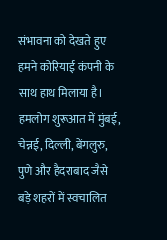संभावना को देखते हुए हमने कोरियाई कंपनी के साथ हाथ मिलाया है। हमलोग शुरूआत में मुंबई, चेन्नई, दिल्ली, बेंगलुरु, पुणे और हैदराबाद जैसे बड़े शहरों में स्वचालित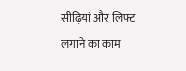सीढ़ियां और लिफ्ट लगाने का काम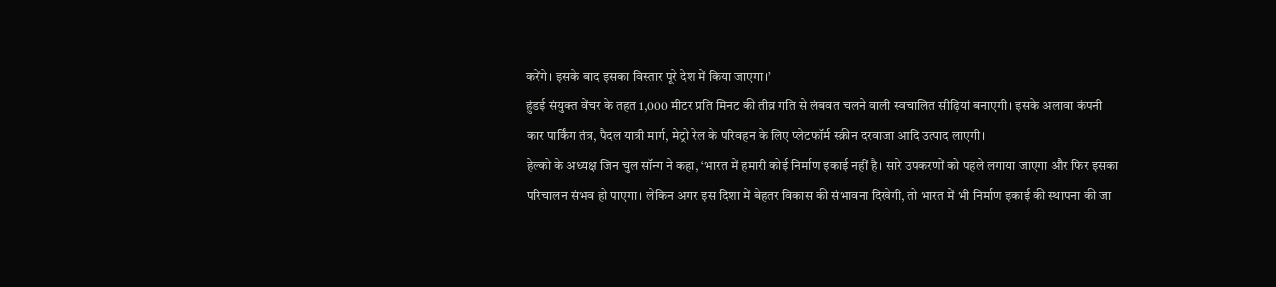करेंगे। इसके बाद इसका विस्तार पूरे देश में किया जाएगा।’
हुंडई संयुक्त वेंचर के तहत 1,000 मीटर प्रति मिनट की तीव्र गति से लंबवत चलने वाली स्वचालित सीढ़ियां बनाएगी। इसके अलावा कंपनी कार पार्किंग तंत्र, पैदल यात्री मार्ग, मेट्रो रेल के परिवहन के लिए प्लेटफॉर्म स्क्रीन दरवाजा आदि उत्पाद लाएगी।
हेल्को के अध्यक्ष जिन चुल सॉन्ग ने कहा, ‘भारत में हमारी कोई निर्माण इकाई नहीं है। सारे उपकरणों को पहले लगाया जाएगा और फिर इसका परिचालन संभव हो पाएगा। लेकिन अगर इस दिशा में बेहतर विकास की संभावना दिखेगी, तो भारत में भी निर्माण इकाई की स्थापना की जा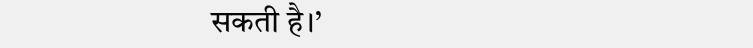सकती है।’